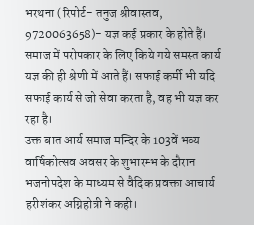भरथना (रिपोर्ट- तनुज श्रीवास्तव, 9720063658)- यज्ञ कई प्रकार के होते हैं। समाज में परोपकार के लिए किये गये समस्त कार्य यज्ञ की ही श्रेणी में आते हैं। सफाई कर्मी भी यदि सफाई कार्य से जो सेवा करता है, वह भी यज्ञ कर रहा है।
उक्त बात आर्य समाज मन्दिर के 103वें भव्य वार्षिकोत्सव अवसर के शुभारम्भ के दौरान भजनोपदेश के माध्यम से वैदिक प्रवक्ता आचार्य हरीशंकर अग्निहोत्री ने कही।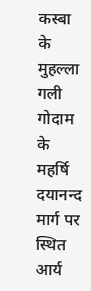कस्बा के मुहल्ला गली गोदाम के महर्षि दयानन्द मार्ग पर स्थित आर्य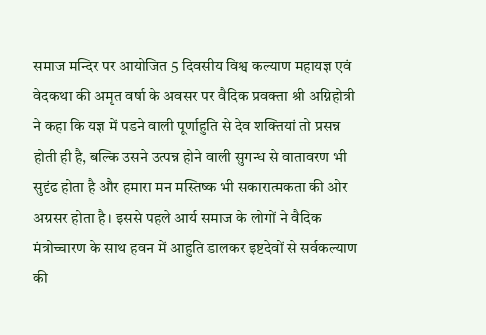समाज मन्दिर पर आयोजित 5 दिवसीय विश्व कल्याण महायज्ञ एवं वेदकथा की अमृत वर्षा के अवसर पर वैदिक प्रवक्ता श्री अग्निहोत्री ने कहा कि यज्ञ में पडने वाली पूर्णाहुति से देव शक्तियां तो प्रसन्न होती ही है, बल्कि उसने उत्पन्न होने वाली सुगन्ध से वातावरण भी सुदृंढ होता है और हमारा मन मस्तिष्क भी सकारात्मकता की ओर अग्रसर होता है। इससे पहले आर्य समाज के लोगों ने वैदिक मंत्रोच्चारण के साथ हवन में आहुति डालकर इष्टदेवों से सर्वकल्याण की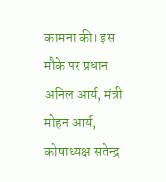कामना की। इस मौके पर प्रधान अनिल आर्य, मंत्री मोहन आर्य, कोषाध्यक्ष सतेन्द्र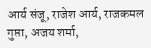आर्य संजू, राजेश आर्य, राजकमल गुप्ता, अजय शर्मा,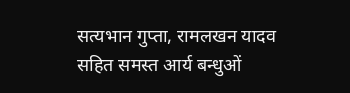सत्यभान गुप्ता, रामलखन यादव सहित समस्त आर्य बन्धुओं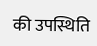की उपस्थिति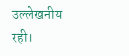उल्लेखनीय रही।